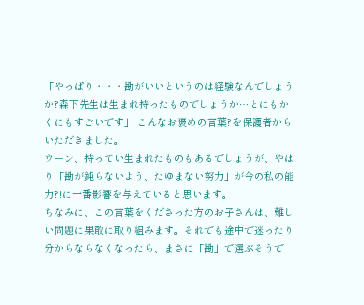「やっぱり・・・勘がいいというのは経験なんでしょうか?森下先生は生まれ持ったものでしょうか…とにもかくにもすごいです」 こんなお褒めの言葉?を保護者からいただきました。
ウーン、持ってい生まれたものもあるでしょうが、やはり「勘が鈍らないよう、たゆまない努力」が今の私の能力?!に一番影響を与えていると思います。
ちなみに、この言葉をくださった方のお子さんは、難しい問題に果敢に取り組みます。それでも途中で迷ったり分からならなくなったら、まさに「勘」で選ぶそうで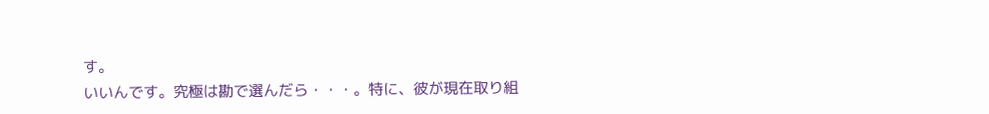す。
いいんです。究極は勘で選んだら・・・。特に、彼が現在取り組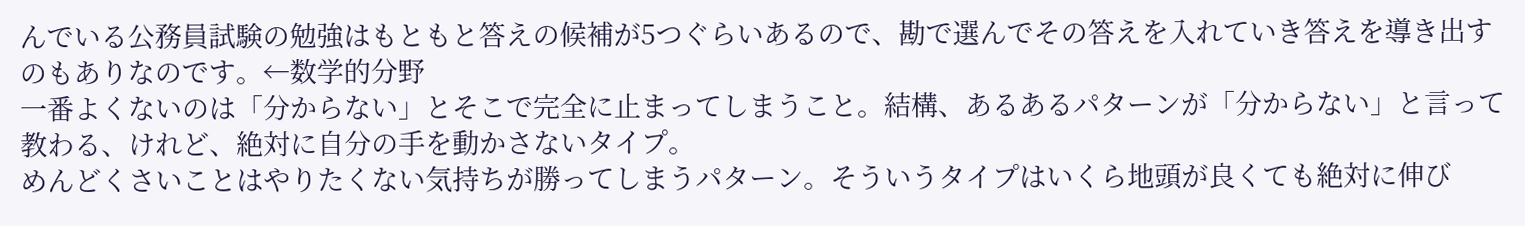んでいる公務員試験の勉強はもともと答えの候補が5つぐらいあるので、勘で選んでその答えを入れていき答えを導き出すのもありなのです。←数学的分野
一番よくないのは「分からない」とそこで完全に止まってしまうこと。結構、あるあるパターンが「分からない」と言って教わる、けれど、絶対に自分の手を動かさないタイプ。
めんどくさいことはやりたくない気持ちが勝ってしまうパターン。そういうタイプはいくら地頭が良くても絶対に伸び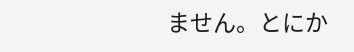ません。とにか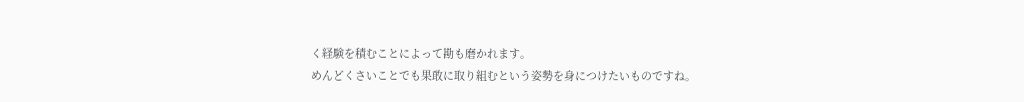く経験を積むことによって勘も磨かれます。
めんどくさいことでも果敢に取り組むという姿勢を身につけたいものですね。